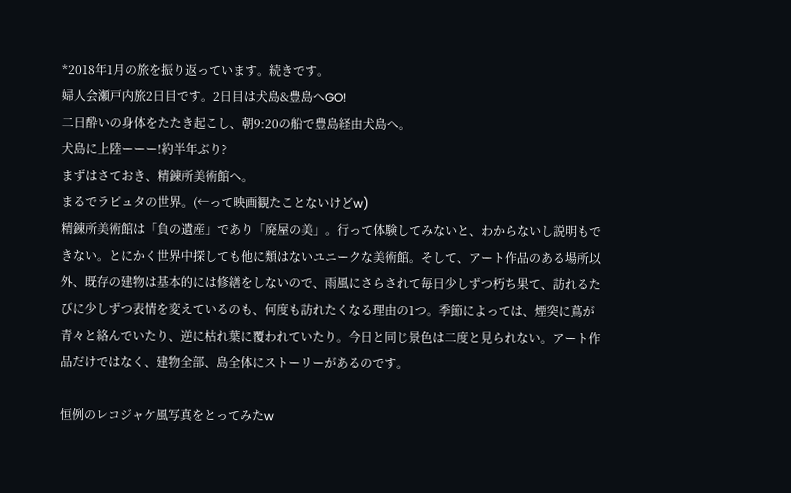*2018年1月の旅を振り返っています。続きです。
婦人会瀬戸内旅2日目です。2日目は犬島&豊島へGO!
二日酔いの身体をたたき起こし、朝9:20の船で豊島経由犬島へ。
犬島に上陸ーーー!約半年ぶり?
まずはさておき、精錬所美術館へ。
まるでラピュタの世界。(←って映画観たことないけどw)
精錬所美術館は「負の遺産」であり「廃屋の美」。行って体験してみないと、わからないし説明もできない。とにかく世界中探しても他に類はないユニークな美術館。そして、アート作品のある場所以外、既存の建物は基本的には修繕をしないので、雨風にさらされて毎日少しずつ朽ち果て、訪れるたびに少しずつ表情を変えているのも、何度も訪れたくなる理由の1つ。季節によっては、煙突に蔦が青々と絡んでいたり、逆に枯れ葉に覆われていたり。今日と同じ景色は二度と見られない。アート作品だけではなく、建物全部、島全体にストーリーがあるのです。

恒例のレコジャケ風写真をとってみたw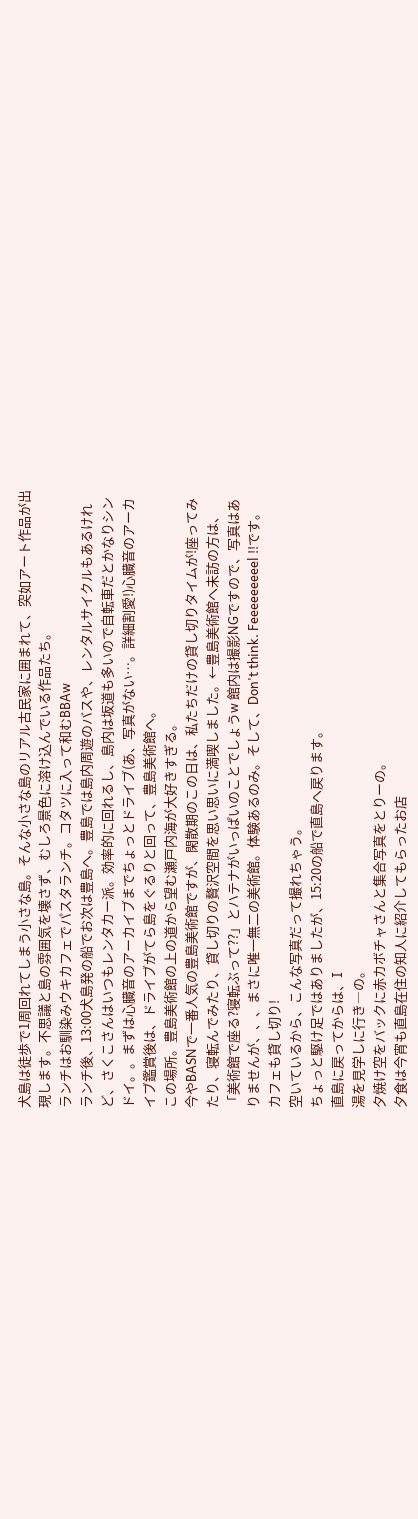犬島は徒歩で1周回れてしまう小さな島。そんな小さな島のリアル古民家に囲まれて、突如アート作品が出現します。不思議と島の雰囲気を壊さず、むしろ景色に溶け込んでいる作品たち。
ランチはお馴染みウキカフェでパスタランチ。コタツに入って和むBBAw
ランチ後、13:00犬島発の船でお次は豊島へ。豊島では島内周遊のバスや、レンタルサイクルもあるけれど、さくこさんはいつもレンタカー派。効率的に回れるし、島内は坂道も多いので自転車だとかなりシンドイ。。まずは心臓音のアーカイブまでちょっとドライブ(あ、写真がない…。詳細割愛!)心臓音のアーカイブ鑑賞後は、ドライブがてら島をぐるりと回って、豊島美術館へ。
この場所。豊島美術館の上の道から望む瀬戸内海が大好きすぎる。
今やBASNで一番人気の豊島美術館ですが、閑散期のこの日は、私たちだけの貸し切りタイムが!座ってみたり、寝転んでみたり、貸し切りの贅沢空間を思い思いに満喫しました。←豊島美術館へ未訪の方は、「美術館で座る?寝転ぶって??」とハテナがいっぱいのことでしょうw 館内は撮影NGですので、写真はありませんが、、、まさに唯一無二の美術館。体験あるのみ。そして、Don't think. Feeeeeeeeel !!です。
カフェも貸し切り!
空いているから、こんな写真だって撮れちゃう。
ちょっと駆け足ではありましたが、15:20の船で直島へ戻ります。
直島に戻ってからは、I
湯を見学しに行き―の。
夕焼け空をバックに赤カボチャさんと集合写真をとりーの。
夕食は今宵も直島在住の知人に紹介してもらったお店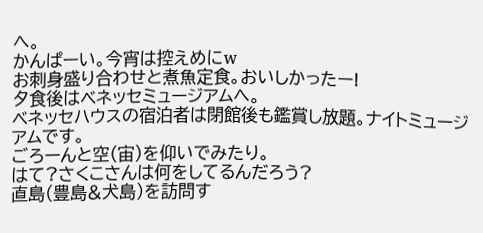へ。
かんぱーい。今宵は控えめにw
お刺身盛り合わせと煮魚定食。おいしかったー!
夕食後はベネッセミュージアムへ。
ベネッセハウスの宿泊者は閉館後も鑑賞し放題。ナイトミュージアムです。
ごろーんと空(宙)を仰いでみたり。
はて?さくこさんは何をしてるんだろう?
直島(豊島&犬島)を訪問す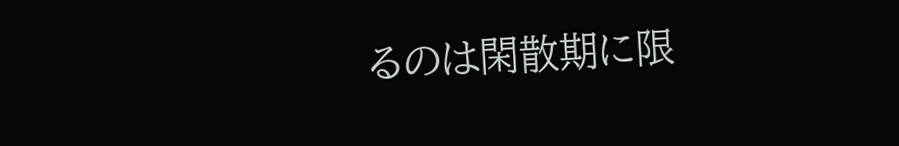るのは閑散期に限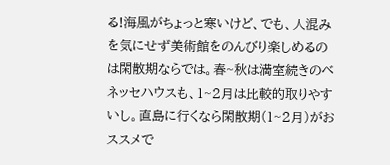る!海風がちょっと寒いけど、でも、人混みを気にせず美術館をのんびり楽しめるのは閑散期ならでは。春~秋は満室続きのベネッセハウスも、1~2月は比較的取りやすいし。直島に行くなら閑散期(1~2月)がおススメで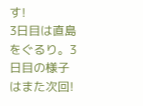す!
3日目は直島をぐるり。3日目の様子はまた次回!